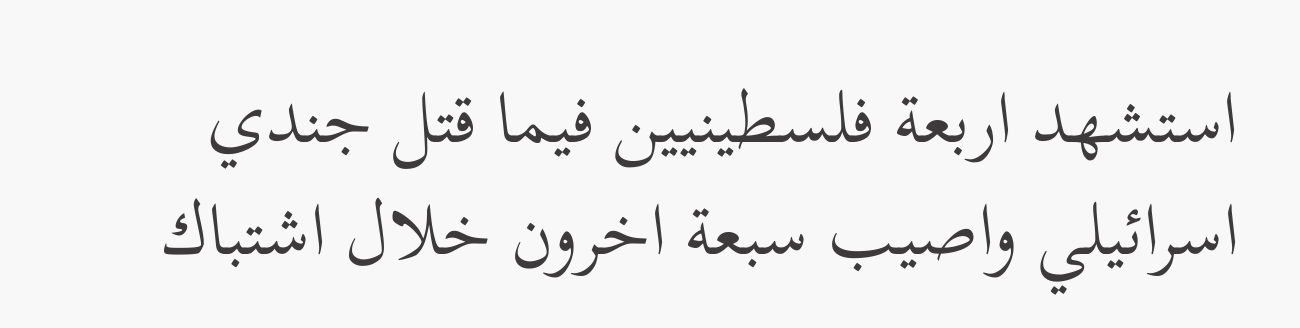استشهد اربعة فلسطينيين فيما قتل جندي اسرائيلي واصيب سبعة اخرون خلال اشتباك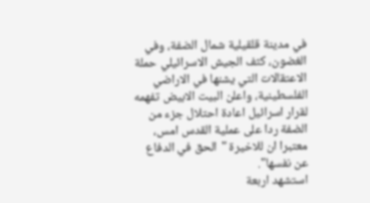في مدينة قلقيلية شمال الضفة، وفي الغضون، كثف الجيش الاسرائيلي حملة الاعتقالات التي يشنها في الاراضي الفلسطينية، واعلن البيت الابيض تفهمه لقرار اسرائيل اعادة احتلال جزء من الضفة ردا على عملية القدس امس، معتبرا ان للاخيرة "الحق في الدفاع عن نفسها".
استشهد اربعة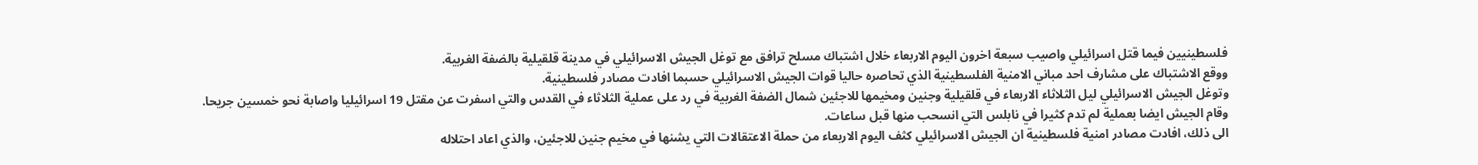فلسطينيين فيما قتل اسرائيلي واصيب سبعة اخرون اليوم الاربعاء خلال اشتباك مسلح ترافق مع توغل الجيش الاسرائيلي في مدينة قلقيلية بالضفة الغربية.
ووقع الاشتباك على مشارف احد مباني الامنية الفلسطينية الذي تحاصره حاليا قوات الجيش الاسرائيلي حسبما افادت مصادر فلسطينية.
وتوغل الجيش الاسرائيلي ليل الثلاثاء الاربعاء في قلقيلية وجنين ومخيمها للاجئين شمال الضفة الغربية في رد على عملية الثلاثاء في القدس والتي اسفرت عن مقتل 19 اسرائيليا واصابة نحو خمسين جريحا.
وقام الجيش ايضا بعملية لم تدم كثيرا في نابلس التي انسحب منها قبل ساعات.
الى ذلك، افادت مصادر امنية فلسطينية ان الجيش الاسرائيلي كثف اليوم الاربعاء من حملة الاعتقالات التي يشنها في مخيم جنين للاجئين، والذي اعاد احتلاله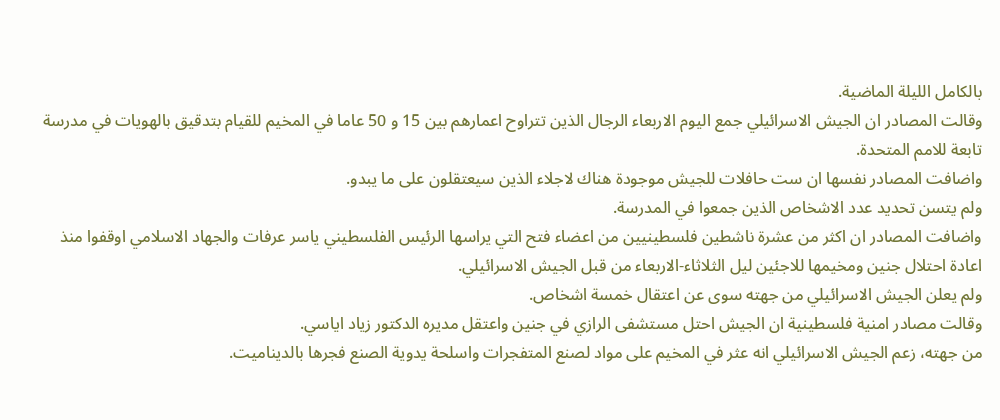بالكامل الليلة الماضية.
وقالت المصادر ان الجيش الاسرائيلي جمع اليوم الاربعاء الرجال الذين تتراوح اعمارهم بين 15 و 50 عاما في المخيم للقيام بتدقيق بالهويات في مدرسة تابعة للامم المتحدة.
واضافت المصادر نفسها ان ست حافلات للجيش موجودة هناك لاجلاء الذين سيعتقلون على ما يبدو.
ولم يتسن تحديد عدد الاشخاص الذين جمعوا في المدرسة.
واضافت المصادر ان اكثر من عشرة ناشطين فلسطينيين من اعضاء فتح التي يراسها الرئيس الفلسطيني ياسر عرفات والجهاد الاسلامي اوقفوا منذ اعادة احتلال جنين ومخيمها للاجئين ليل الثلاثاء-الاربعاء من قبل الجيش الاسرائيلي.
ولم يعلن الجيش الاسرائيلي من جهته سوى عن اعتقال خمسة اشخاص.
وقالت مصادر امنية فلسطينية ان الجيش احتل مستشفى الرازي في جنين واعتقل مديره الدكتور زياد اياسي.
من جهته، زعم الجيش الاسرائيلي انه عثر في المخيم على مواد لصنع المتفجرات واسلحة يدوية الصنع فجرها بالديناميت.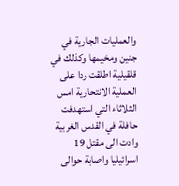والعمليات الجارية في جنين ومخيمها وكذلك في قلقيلية اطلقت ردا على العملية الانتحارية امس الثلاثاء التي استهدفت حافلة في القدس الغربية وادت الى مقتل 19 اسرائيليا واصابة حوالى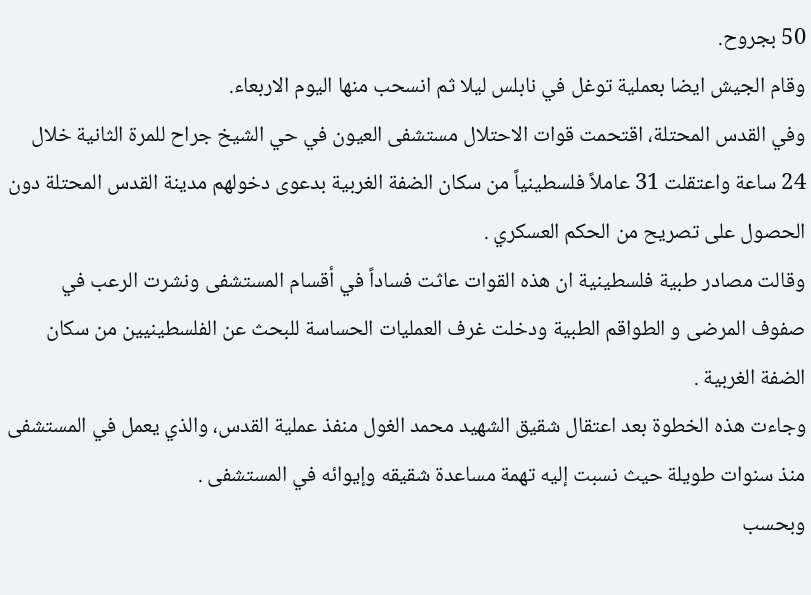50 بجروح.
وقام الجيش ايضا بعملية توغل في نابلس ليلا ثم انسحب منها اليوم الاربعاء.
وفي القدس المحتلة، اقتحمت قوات الاحتلال مستشفى العيون في حي الشيخ جراح للمرة الثانية خلال 24 ساعة واعتقلت 31 عاملاً فلسطينياً من سكان الضفة الغربية بدعوى دخولهم مدينة القدس المحتلة دون الحصول على تصريح من الحكم العسكري .
وقالت مصادر طبية فلسطينية ان هذه القوات عاثت فساداً في أقسام المستشفى ونشرت الرعب في صفوف المرضى و الطواقم الطبية ودخلت غرف العمليات الحساسة للبحث عن الفلسطينيين من سكان الضفة الغربية .
وجاءت هذه الخطوة بعد اعتقال شقيق الشهيد محمد الغول منفذ عملية القدس، والذي يعمل في المستشفى منذ سنوات طويلة حيث نسبت إليه تهمة مساعدة شقيقه وإيوائه في المستشفى .
وبحسب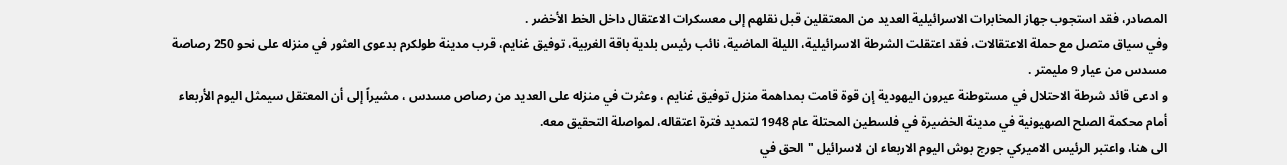المصادر، فقد استجوب جهاز المخابرات الاسرائيلية العديد من المعتقلين قبل نقلهم إلى معسكرات الاعتقال داخل الخط الأخضر .
وفي سياق متصل مع حملة الاعتقالات، فقد اعتقلت الشرطة الاسرائيلية، الليلة الماضية، نائب رئيس بلدية باقة الغربية، توفيق غنايم، قرب مدينة طولكرم بدعوى العثور في منزله على نحو 250 رصاصة مسدس من عيار 9 مليمتر .
و ادعى قائد شرطة الاحتلال في مستوطنة عيرون اليهودية إن قوة قامت بمداهمة منزل توفيق غنايم ، وعثرت في منزله على العديد من رصاص مسدس ، مشيراً إلى أن المعتقل سيمثل اليوم الأربعاء أمام محكمة الصلح الصهيونية في مدينة الخضيرة في فلسطين المحتلة عام 1948 لتمديد فترة اعتقاله، لمواصلة التحقيق معه.
الى هنا، واعتبر الرئيس الاميركي جورج بوش اليوم الاربعاء ان لاسرائيل "الحق في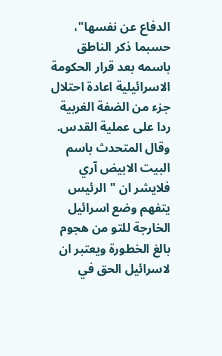الدفاع عن نفسها"، حسبما ذكر الناطق باسمه بعد قرار الحكومة الاسرائيلية اعادة احتلال جزء من الضفة الغربية ردا على عملية القدس.
وقال المتحدث باسم البيت الابيض آري فلايشر ان "الرئيس يتفهم وضع اسرائيل الخارجة للتو من هجوم بالغ الخطورة ويعتبر ان لاسرائيل الحق في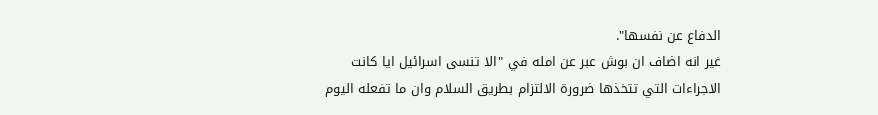الدفاع عن نفسها".
غير انه اضاف ان بوش عبر عن امله في "الا تنسى اسرائيل ايا كانت الاجراءات التي تتخذها ضرورة الالتزام بطريق السلام وان ما تفعله اليوم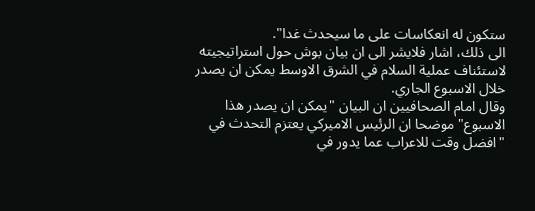ستكون له انعكاسات على ما سيحدث غدا".
الى ذلك، اشار فلايشر الى ان بيان بوش حول استراتيجيته لاستئناف عملية السلام في الشرق الاوسط يمكن ان يصدر خلال الاسبوع الجاري.
وقال امام الصحافيين ان البيان "يمكن ان يصدر هذا الاسبوع" موضحا ان الرئيس الاميركي يعتزم التحدث في "افضل وقت للاعراب عما يدور في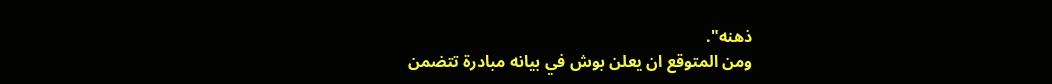ذهنه".
ومن المتوقع ان يعلن بوش في بيانه مبادرة تتضمن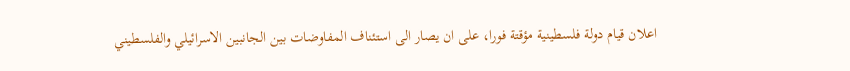اعلان قيام دولة فلسطينية مؤقتة فورا، على ان يصار الى استئناف المفاوضات بين الجانبين الاسرائيلي والفلسطيني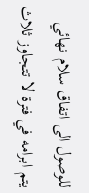للوصول الى اتفاق سلام نهائي يتم ابرامه في فترة لا تتجاوز ثلاث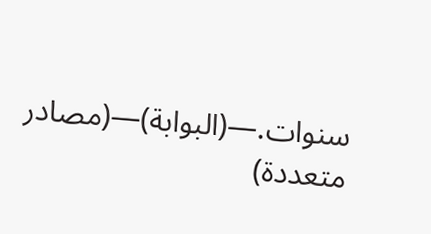سنوات.—(البوابة)—(مصادر متعددة)